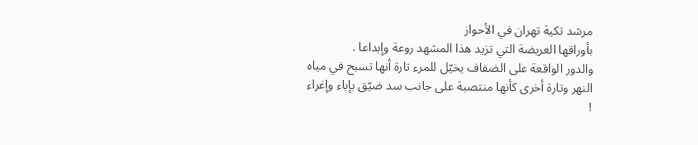مرشد تكية تهران في الأحواز
بأوراقها العريضة التي تزيد هذا المشهد روعة وإبداعا .
والدور الواقعة على الضفاف يخيّل للمرء تارة أنها تسبح في مياه النهر وتارة أخرى كأنها منتصبة على جانب سد ضيّق بإباء وإغراء !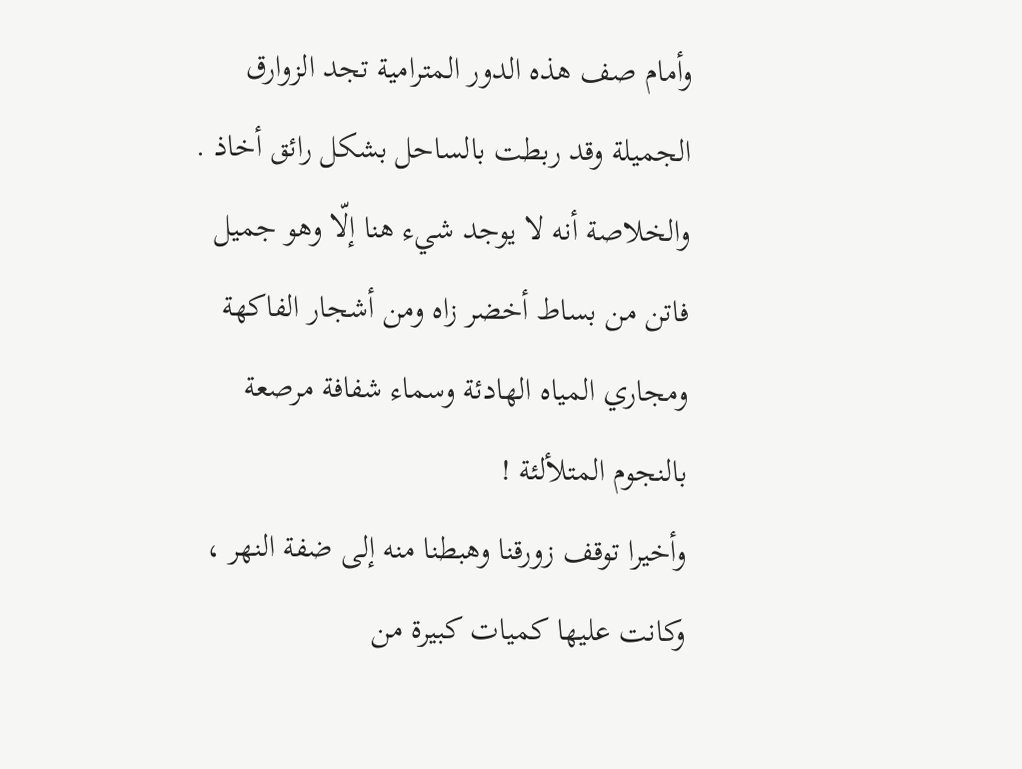وأمام صف هذه الدور المترامية تجد الزوارق الجميلة وقد ربطت بالساحل بشكل رائق أخاذ .
والخلاصة أنه لا يوجد شيء هنا إلّا وهو جميل فاتن من بساط أخضر زاه ومن أشجار الفاكهة ومجاري المياه الهادئة وسماء شفافة مرصعة بالنجوم المتلألئة !
وأخيرا توقف زورقنا وهبطنا منه إلى ضفة النهر ، وكانت عليها كميات كبيرة من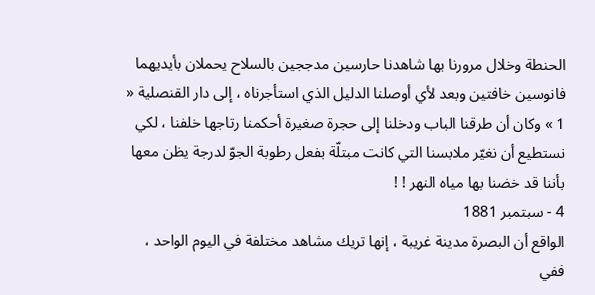الحنطة وخلال مرورنا بها شاهدنا حارسين مدججين بالسلاح يحملان بأيديهما فانوسين خافتين وبعد لأي أوصلنا الدليل الذي استأجرناه ، إلى دار القنصلية « 1 » وكان أن طرقنا الباب ودخلنا إلى حجرة صغيرة أحكمنا رتاجها خلفنا ، لكي نستطيع أن نغيّر ملابسنا التي كانت مبتلّة بفعل رطوبة الجوّ لدرجة يظن معها بأننا قد خضنا بها مياه النهر ! !
4 - سبتمبر 1881
الواقع أن البصرة مدينة غريبة ، إنها تريك مشاهد مختلفة في اليوم الواحد ، ففي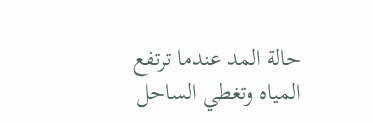حالة المد عندما ترتفع المياه وتغطي الساحل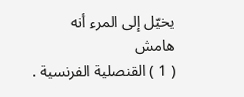يخيّل إلى المرء أنه
هامش
( 1 ) القنصلية الفرنسية .